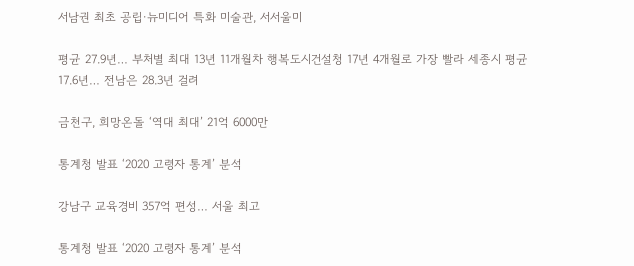서남권 최초 공립·뉴미디어 특화 미술관, 서서울미

평균 27.9년… 부처별 최대 13년 11개월차 행복도시건설청 17년 4개월로 가장 빨라 세종시 평균 17.6년… 전남은 28.3년 걸려

금천구, 희망온돌 ‘역대 최대’ 21억 6000만

통계청 발표 ‘2020 고령자 통계’ 분석

강남구 교육경비 357억 편성… 서울 최고

통계청 발표 ‘2020 고령자 통계’ 분석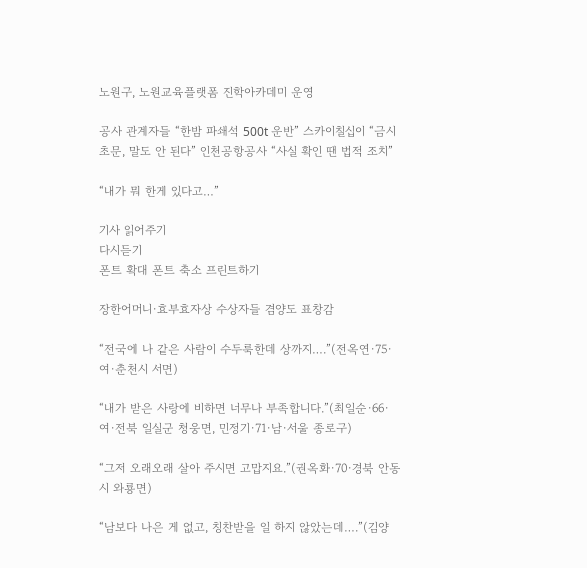노원구, 노원교육플랫폼 진학아카데미 운영

공사 관계자들 “한밤 파쇄석 500t 운반” 스카이칠십이 “금시초문, 말도 안 된다” 인천공항공사 “사실 확인 땐 법적 조치”

“내가 뭐 한게 있다고…”

기사 읽어주기
다시듣기
폰트 확대 폰트 축소 프린트하기

장한어머니·효부효자상 수상자들 겸양도 표창감

“전국에 나 같은 사람이 수두룩한데 상까지….”(전옥연·75·여·춘천시 서면)

“내가 받은 사랑에 비하면 너무나 부족합니다.”(최일순·66·여·전북 일실군 청웅면, 민정기·71·남·서울 종로구)

“그저 오래오래 살아 주시면 고맙지요.”(권옥화·70·경북 안동시 와룡면)

“남보다 나은 게 없고, 칭찬받을 일 하지 않았는데….”(김양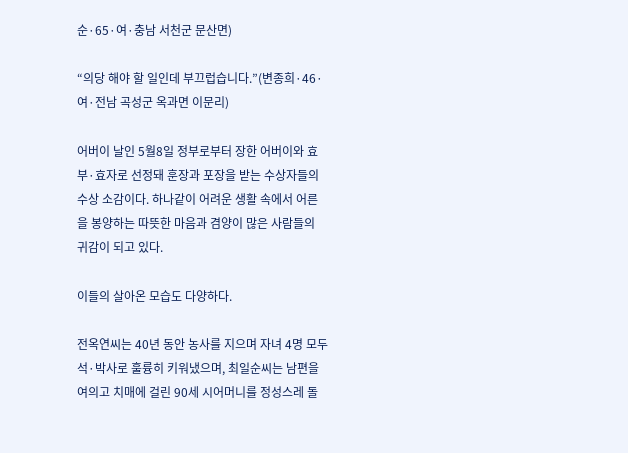순·65·여·충남 서천군 문산면)

“의당 해야 할 일인데 부끄럽습니다.”(변종희·46·여·전남 곡성군 옥과면 이문리)

어버이 날인 5월8일 정부로부터 장한 어버이와 효부·효자로 선정돼 훈장과 포장을 받는 수상자들의 수상 소감이다. 하나같이 어려운 생활 속에서 어른을 봉양하는 따뜻한 마음과 겸양이 많은 사람들의 귀감이 되고 있다.

이들의 살아온 모습도 다양하다.

전옥연씨는 40년 동안 농사를 지으며 자녀 4명 모두 석·박사로 훌륭히 키워냈으며, 최일순씨는 남편을 여의고 치매에 걸린 90세 시어머니를 정성스레 돌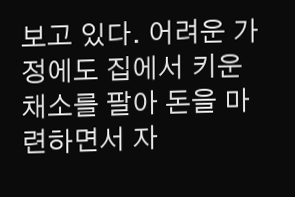보고 있다. 어려운 가정에도 집에서 키운 채소를 팔아 돈을 마련하면서 자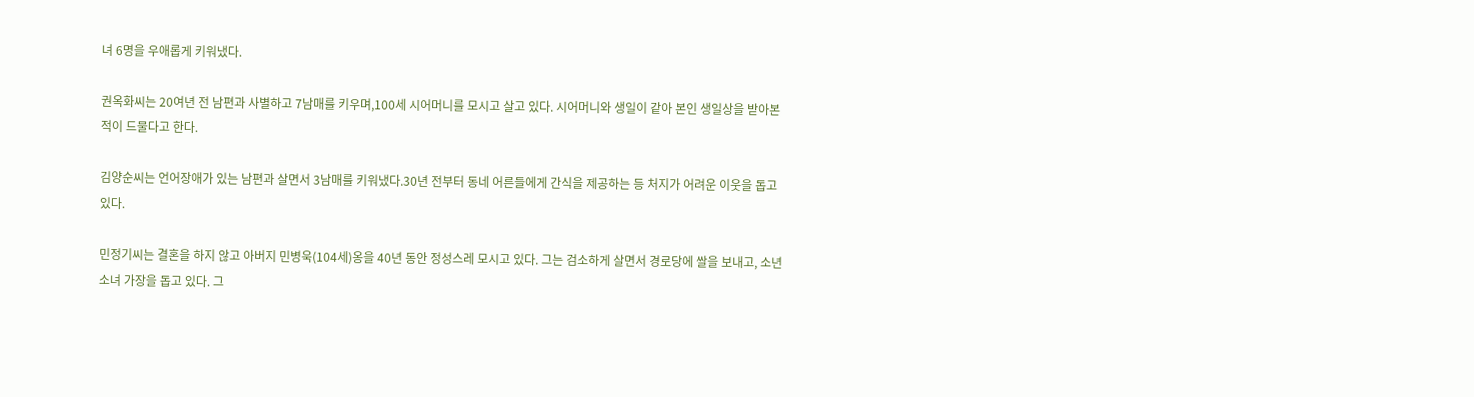녀 6명을 우애롭게 키워냈다.

권옥화씨는 20여년 전 남편과 사별하고 7남매를 키우며,100세 시어머니를 모시고 살고 있다. 시어머니와 생일이 같아 본인 생일상을 받아본 적이 드물다고 한다.

김양순씨는 언어장애가 있는 남편과 살면서 3남매를 키워냈다.30년 전부터 동네 어른들에게 간식을 제공하는 등 처지가 어려운 이웃을 돕고 있다.

민정기씨는 결혼을 하지 않고 아버지 민병욱(104세)옹을 40년 동안 정성스레 모시고 있다. 그는 검소하게 살면서 경로당에 쌀을 보내고, 소년소녀 가장을 돕고 있다. 그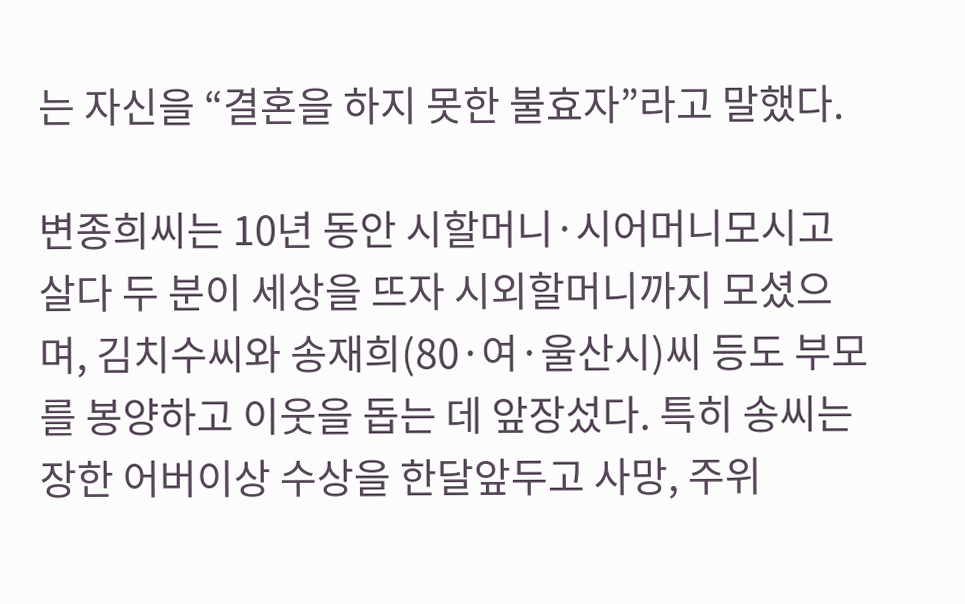는 자신을 “결혼을 하지 못한 불효자”라고 말했다.

변종희씨는 10년 동안 시할머니·시어머니모시고 살다 두 분이 세상을 뜨자 시외할머니까지 모셨으며, 김치수씨와 송재희(80·여·울산시)씨 등도 부모를 봉양하고 이웃을 돕는 데 앞장섰다. 특히 송씨는 장한 어버이상 수상을 한달앞두고 사망, 주위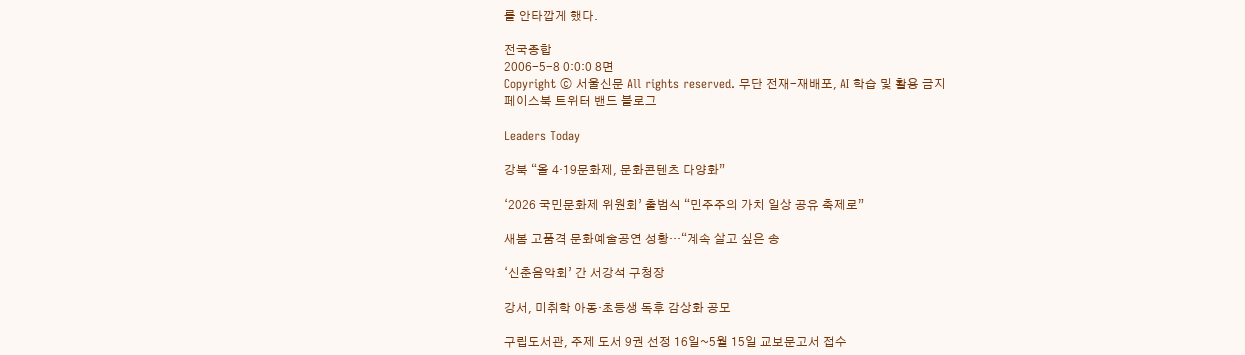를 안타깝게 했다.

전국종합
2006-5-8 0:0:0 8면
Copyright ⓒ 서울신문 All rights reserved. 무단 전재-재배포, AI 학습 및 활용 금지
페이스북 트위터 밴드 블로그

Leaders Today

강북 “올 4·19문화제, 문화콘텐츠 다양화”

‘2026 국민문화제 위원회’ 출범식 “민주주의 가치 일상 공유 축제로”

새봄 고품격 문화예술공연 성황…“계속 살고 싶은 송

‘신춘음악회’ 간 서강석 구청장

강서, 미취학 아동·초등생 독후 감상화 공모

구립도서관, 주제 도서 9권 선정 16일~5월 15일 교보문고서 접수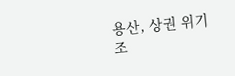용산, 상권 위기 조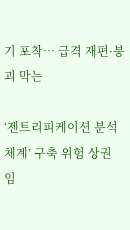기 포착… 급격 재편·붕괴 막는

‘젠트리피케이션 분석 체계’ 구축 위험 상권 임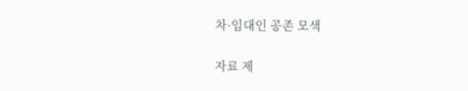차·임대인 공존 모색

자료 제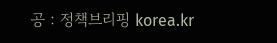공 : 정책브리핑 korea.kr